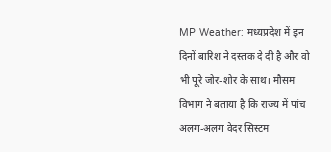MP Weather: मध्यप्रदेश में इन दिनों बारिश ने दस्तक दे दी है और वो भी पूरे जोर-शोर के साथ। मौसम विभाग ने बताया है कि राज्य में पांच अलग-अलग वेदर सिस्टम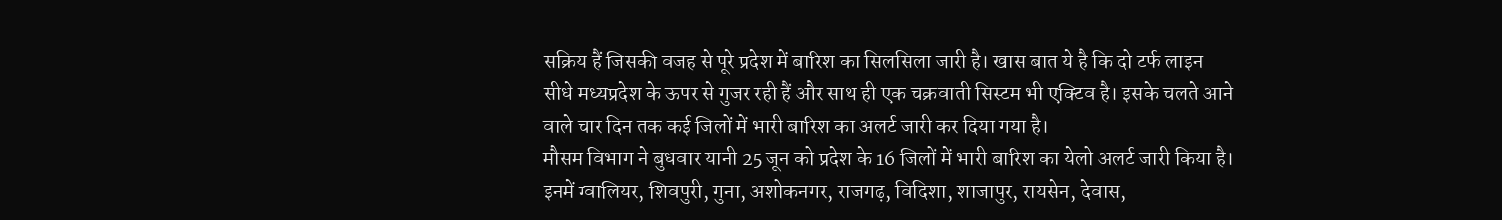सक्रिय हैं जिसकी वजह से पूरे प्रदेश में बारिश का सिलसिला जारी है। खास बात ये है कि दो टर्फ लाइन सीधे मध्यप्रदेश के ऊपर से गुजर रही हैं और साथ ही एक चक्रवाती सिस्टम भी एक्टिव है। इसके चलते आने वाले चार दिन तक कई जिलों में भारी बारिश का अलर्ट जारी कर दिया गया है।
मौसम विभाग ने बुधवार यानी 25 जून को प्रदेश के 16 जिलों में भारी बारिश का येलो अलर्ट जारी किया है। इनमें ग्वालियर, शिवपुरी, गुना, अशोकनगर, राजगढ़, विदिशा, शाजापुर, रायसेन, देवास,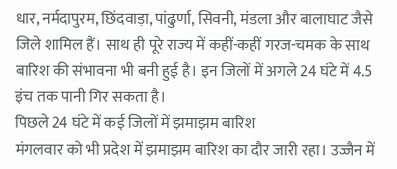धार, नर्मदापुरम, छिंदवाड़ा, पांढुर्णा, सिवनी, मंडला और बालाघाट जैसे जिले शामिल हैं। साथ ही पूरे राज्य में कहीं-कहीं गरज-चमक के साथ बारिश की संभावना भी बनी हुई है। इन जिलों में अगले 24 घंटे में 4.5 इंच तक पानी गिर सकता है।
पिछले 24 घंटे में कई जिलों में झमाझम बारिश
मंगलवार को भी प्रदेश में झमाझम बारिश का दौर जारी रहा। उज्जैन में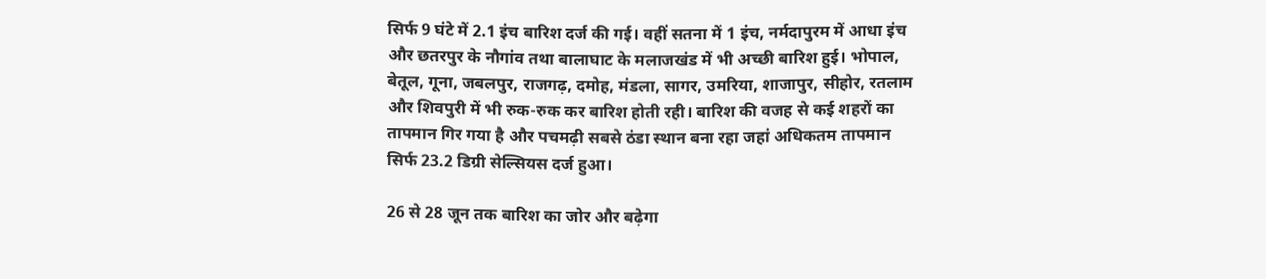सिर्फ 9 घंटे में 2.1 इंच बारिश दर्ज की गई। वहीं सतना में 1 इंच, नर्मदापुरम में आधा इंच और छतरपुर के नौगांव तथा बालाघाट के मलाजखंड में भी अच्छी बारिश हुई। भोपाल, बेतूल, गूना, जबलपुर, राजगढ़, दमोह, मंडला, सागर, उमरिया, शाजापुर, सीहोर, रतलाम और शिवपुरी में भी रुक-रुक कर बारिश होती रही। बारिश की वजह से कई शहरों का तापमान गिर गया है और पचमढ़ी सबसे ठंडा स्थान बना रहा जहां अधिकतम तापमान सिर्फ 23.2 डिग्री सेल्सियस दर्ज हुआ।

26 से 28 जून तक बारिश का जोर और बढ़ेगा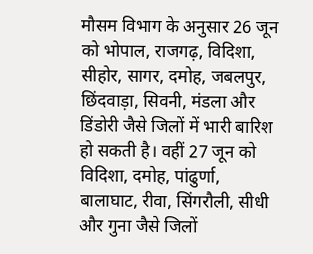मौसम विभाग के अनुसार 26 जून को भोपाल, राजगढ़, विदिशा, सीहोर, सागर, दमोह, जबलपुर, छिंदवाड़ा, सिवनी, मंडला और डिंडोरी जैसे जिलों में भारी बारिश हो सकती है। वहीं 27 जून को विदिशा, दमोह, पांढुर्णा, बालाघाट, रीवा, सिंगरौली, सीधी और गुना जैसे जिलों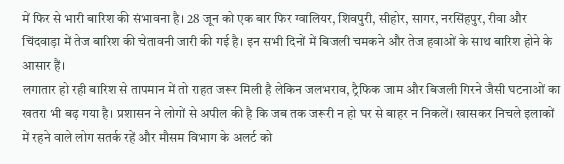में फिर से भारी बारिश की संभावना है। 28 जून को एक बार फिर ग्वालियर, शिवपुरी, सीहोर, सागर, नरसिंहपुर, रीवा और चिंदवाड़ा में तेज बारिश की चेतावनी जारी की गई है। इन सभी दिनों में बिजली चमकने और तेज हवाओं के साथ बारिश होने के आसार हैं।
लगातार हो रही बारिश से तापमान में तो राहत जरूर मिली है लेकिन जलभराव, ट्रैफिक जाम और बिजली गिरने जैसी घटनाओं का खतरा भी बढ़ गया है। प्रशासन ने लोगों से अपील की है कि जब तक जरूरी न हो घर से बाहर न निकलें। खासकर निचले इलाकों में रहने वाले लोग सतर्क रहें और मौसम विभाग के अलर्ट को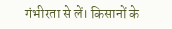गंभीरता से लें। किसानों के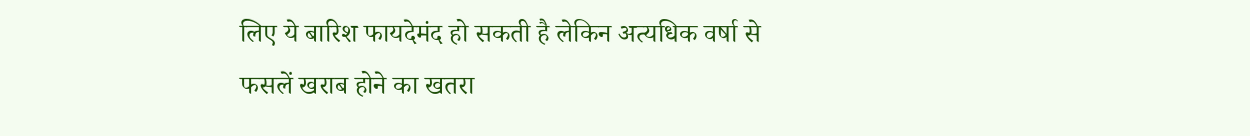लिए ये बारिश फायदेमंद हो सकती है लेकिन अत्यधिक वर्षा से फसलें खराब होने का खतरा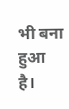भी बना हुआ है।